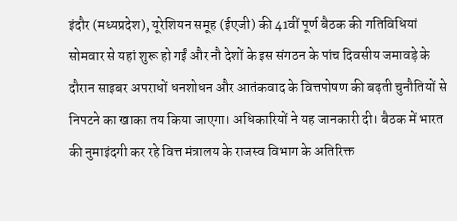इंदौर (मध्यप्रदेश), यूरेशियन समूह (ईएजी) की 41वीं पूर्ण बैठक की गतिविधियां सोमवार से यहां शुरू हो गईं और नौ देशों के इस संगठन के पांच दिवसीय जमावड़े के दौरान साइबर अपराधों धनशोधन और आतंकवाद के वित्तपोषण की बढ़ती चुनौतियों से निपटने का खाका तय किया जाएगा। अधिकारियों ने यह जानकारी दी। बैठक में भारत की नुमाइंदगी कर रहे वित्त मंत्रालय के राजस्व विभाग के अतिरिक्त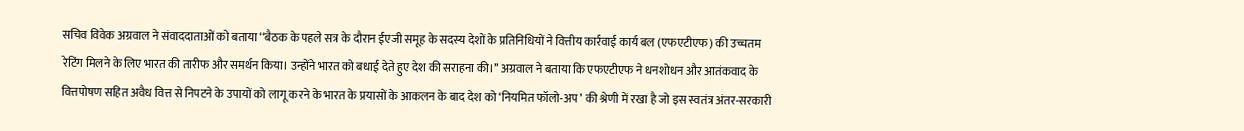सचिव विवेक अग्रवाल ने संवाददाताओं को बताया ‘‘बैठक के पहले सत्र के दौरान ईएजी समूह के सदस्य देशों के प्रतिनिधियों ने वित्तीय कार्रवाई कार्य बल (एफएटीएफ) की उच्चतम रेटिंग मिलने के लिए भारत की तारीफ और समर्थन किया। उन्होंने भारत को बधाई देते हुए देश की सराहना की।’’ अग्रवाल ने बताया कि एफएटीएफ ने धनशोधन और आतंकवाद के वित्तपोषण सहित अवैध वित्त से निपटने के उपायों को लागू करने के भारत के प्रयासों के आकलन के बाद देश को ‘नियमित फॉलो-अप’ की श्रेणी में रखा है जो इस स्वतंत्र अंतर-सरकारी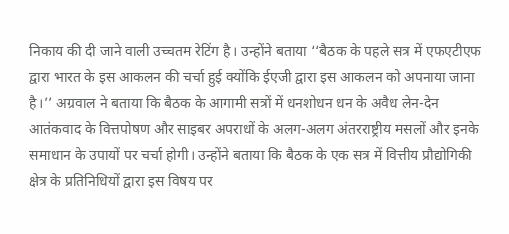निकाय की दी जाने वाली उच्चतम रेटिंग है। उन्होंने बताया ‘‘बैठक के पहले सत्र में एफएटीएफ द्वारा भारत के इस आकलन की चर्चा हुई क्योंकि ईएजी द्वारा इस आकलन को अपनाया जाना है।’’ अग्रवाल ने बताया कि बैठक के आगामी सत्रों में धनशोधन धन के अवैध लेन-देन आतंकवाद के वित्तपोषण और साइबर अपराधों के अलग-अलग अंतरराष्ट्रीय मसलों और इनके समाधान के उपायों पर चर्चा होगी। उन्होंने बताया कि बैठक के एक सत्र में वित्तीय प्रौद्योगिकी क्षेत्र के प्रतिनिधियों द्वारा इस विषय पर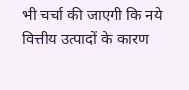भी चर्चा की जाएगी कि नये वित्तीय उत्पादों के कारण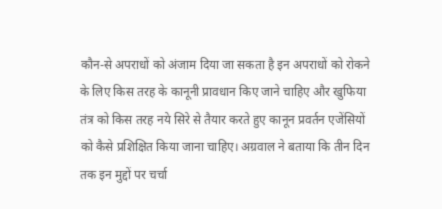कौन-से अपराधों को अंजाम दिया जा सकता है इन अपराधों को रोकने के लिए किस तरह के कानूनी प्रावधान किए जाने चाहिए और खुफिया तंत्र को किस तरह नये सिरे से तैयार करते हुए कानून प्रवर्तन एजेंसियों को कैसे प्रशिक्षित किया जाना चाहिए। अग्रवाल ने बताया कि तीन दिन तक इन मुद्दों पर चर्चा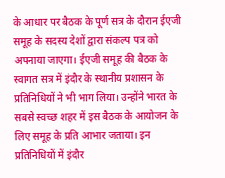के आधार पर बैठक के पूर्ण सत्र के दौरान ईएजी समूह के सदस्य देशों द्वारा संकल्प पत्र को अपनाया जाएगा। ईएजी समूह की बैठक के स्वागत सत्र में इंदौर के स्थानीय प्रशासन के प्रतिनिधियों ने भी भाग लिया। उन्होंने भारत के सबसे स्वच्छ शहर में इस बैठक के आयोजन के लिए समूह के प्रति आभार जताया। इन प्रतिनिधियों में इंदौर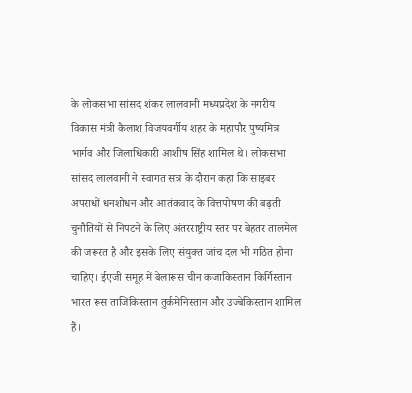के लोकसभा सांसद शंकर लालवानी मध्यप्रदेश के नगरीय विकास मंत्री कैलाश विजयवर्गीय शहर के महापौर पुष्यमित्र भार्गव और जिलाधिकारी आशीष सिंह शामिल थे। लोकसभा सांसद लालवानी ने स्वागत सत्र के दौरान कहा कि साइबर अपराधों धनशोधन और आतंकवाद के वित्तपोषण की बढ़ती चुनौतियों से निपटने के लिए अंतरराष्ट्रीय स्तर पर बेहतर तालमेल की जरूरत है और इसके लिए संयुक्त जांच दल भी गठित होना चाहिए। ईएजी समूह में बेलारूस चीन कजाकिस्तान किर्गिस्तान भारत रूस ताजिकिस्तान तुर्कमेनिस्तान और उज्बेकिस्तान शामिल हैं।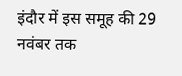इंदौर में इस समूह की 29 नवंबर तक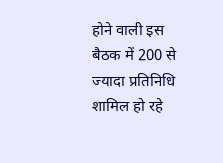होने वाली इस बैठक में 200 से ज्यादा प्रतिनिधि शामिल हो रहे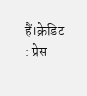हैं।क्रेडिट : प्रेस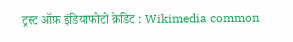ट्रस्ट ऑफ़ इंडियाफोटो क्रेडिट : Wikimedia common